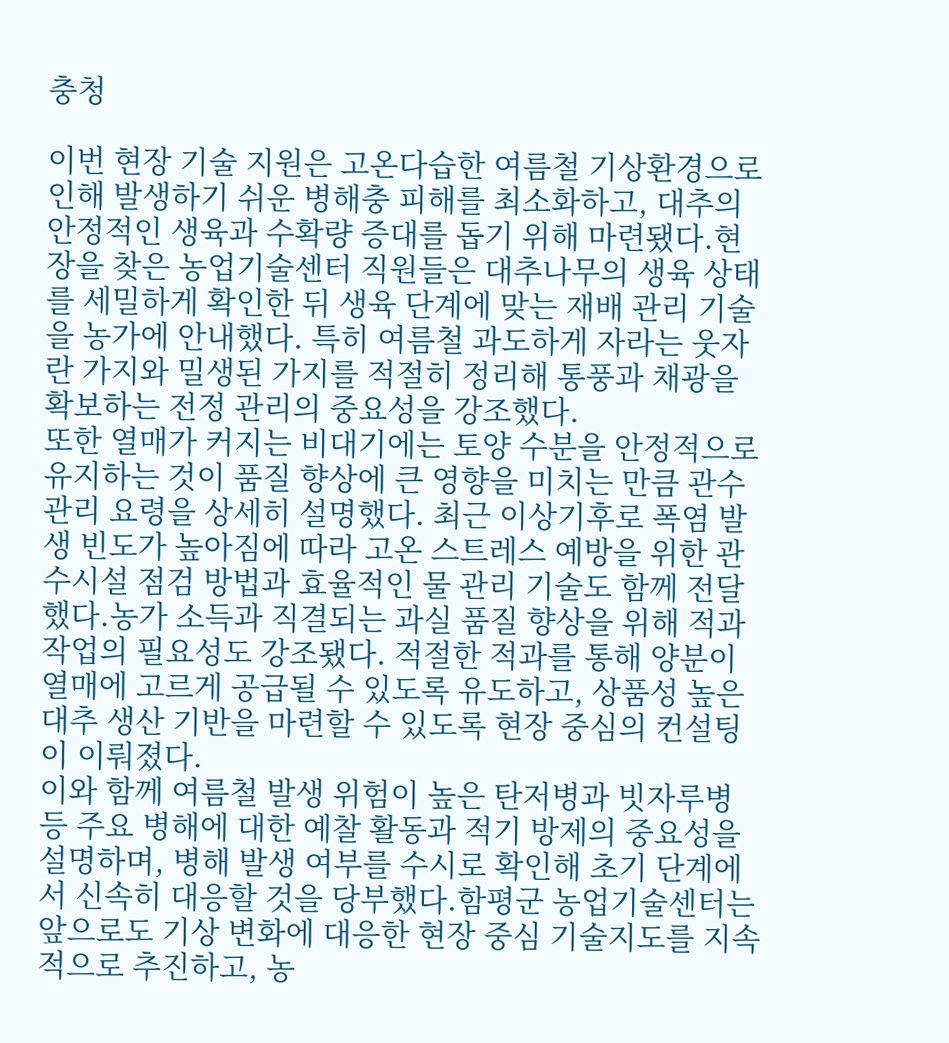충청

이번 현장 기술 지원은 고온다습한 여름철 기상환경으로 인해 발생하기 쉬운 병해충 피해를 최소화하고, 대추의 안정적인 생육과 수확량 증대를 돕기 위해 마련됐다.현장을 찾은 농업기술센터 직원들은 대추나무의 생육 상태를 세밀하게 확인한 뒤 생육 단계에 맞는 재배 관리 기술을 농가에 안내했다. 특히 여름철 과도하게 자라는 웃자란 가지와 밀생된 가지를 적절히 정리해 통풍과 채광을 확보하는 전정 관리의 중요성을 강조했다.
또한 열매가 커지는 비대기에는 토양 수분을 안정적으로 유지하는 것이 품질 향상에 큰 영향을 미치는 만큼 관수 관리 요령을 상세히 설명했다. 최근 이상기후로 폭염 발생 빈도가 높아짐에 따라 고온 스트레스 예방을 위한 관수시설 점검 방법과 효율적인 물 관리 기술도 함께 전달했다.농가 소득과 직결되는 과실 품질 향상을 위해 적과 작업의 필요성도 강조됐다. 적절한 적과를 통해 양분이 열매에 고르게 공급될 수 있도록 유도하고, 상품성 높은 대추 생산 기반을 마련할 수 있도록 현장 중심의 컨설팅이 이뤄졌다.
이와 함께 여름철 발생 위험이 높은 탄저병과 빗자루병 등 주요 병해에 대한 예찰 활동과 적기 방제의 중요성을 설명하며, 병해 발생 여부를 수시로 확인해 초기 단계에서 신속히 대응할 것을 당부했다.함평군 농업기술센터는 앞으로도 기상 변화에 대응한 현장 중심 기술지도를 지속적으로 추진하고, 농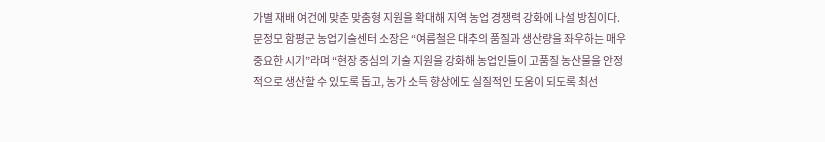가별 재배 여건에 맞춘 맞춤형 지원을 확대해 지역 농업 경쟁력 강화에 나설 방침이다.문정모 함평군 농업기술센터 소장은 “여름철은 대추의 품질과 생산량을 좌우하는 매우 중요한 시기”라며 “현장 중심의 기술 지원을 강화해 농업인들이 고품질 농산물을 안정적으로 생산할 수 있도록 돕고, 농가 소득 향상에도 실질적인 도움이 되도록 최선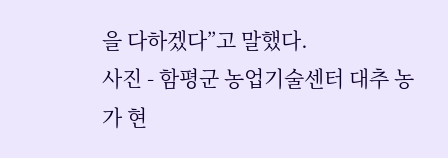을 다하겠다”고 말했다.
사진 - 함평군 농업기술센터 대추 농가 현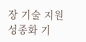장 기술 지원
성종화 기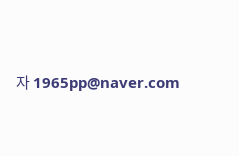자 1965pp@naver.com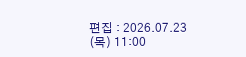편집 : 2026.07.23 (목) 11:00